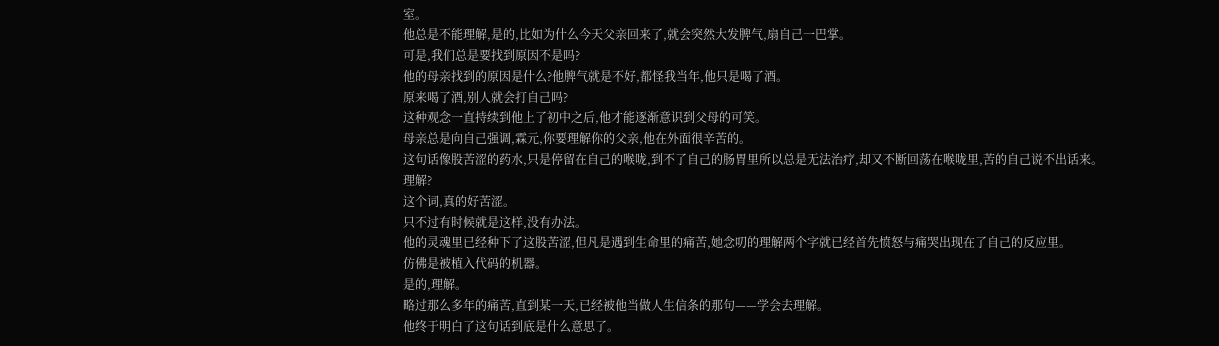室。
他总是不能理解,是的,比如为什么今天父亲回来了,就会突然大发脾气,扇自己一巴掌。
可是,我们总是要找到原因不是吗?
他的母亲找到的原因是什么?他脾气就是不好,都怪我当年,他只是喝了酒。
原来喝了酒,别人就会打自己吗?
这种观念一直持续到他上了初中之后,他才能逐渐意识到父母的可笑。
母亲总是向自己强调,霖元,你要理解你的父亲,他在外面很辛苦的。
这句话像股苦涩的药水,只是停留在自己的喉咙,到不了自己的肠胃里所以总是无法治疗,却又不断回荡在喉咙里,苦的自己说不出话来。
理解?
这个词,真的好苦涩。
只不过有时候就是这样,没有办法。
他的灵魂里已经种下了这股苦涩,但凡是遇到生命里的痛苦,她念叨的理解两个字就已经首先愤怒与痛哭出现在了自己的反应里。
仿佛是被植入代码的机器。
是的,理解。
略过那么多年的痛苦,直到某一天,已经被他当做人生信条的那句——学会去理解。
他终于明白了这句话到底是什么意思了。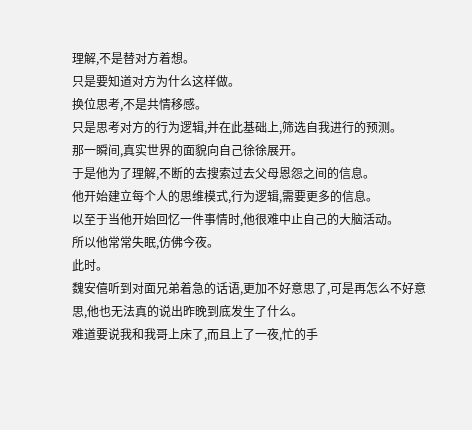理解,不是替对方着想。
只是要知道对方为什么这样做。
换位思考,不是共情移感。
只是思考对方的行为逻辑,并在此基础上,筛选自我进行的预测。
那一瞬间,真实世界的面貌向自己徐徐展开。
于是他为了理解,不断的去搜索过去父母恩怨之间的信息。
他开始建立每个人的思维模式,行为逻辑,需要更多的信息。
以至于当他开始回忆一件事情时,他很难中止自己的大脑活动。
所以他常常失眠,仿佛今夜。
此时。
魏安僖听到对面兄弟着急的话语,更加不好意思了,可是再怎么不好意思,他也无法真的说出昨晚到底发生了什么。
难道要说我和我哥上床了,而且上了一夜,忙的手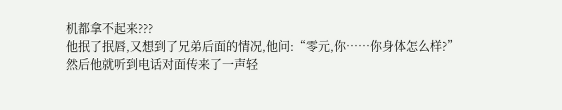机都拿不起来???
他抿了抿唇,又想到了兄弟后面的情况,他问:“零元,你……你身体怎么样?”
然后他就听到电话对面传来了一声轻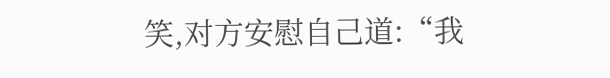笑,对方安慰自己道:“我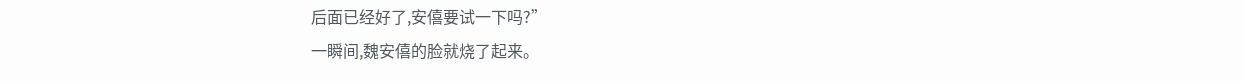后面已经好了,安僖要试一下吗?”
一瞬间,魏安僖的脸就烧了起来。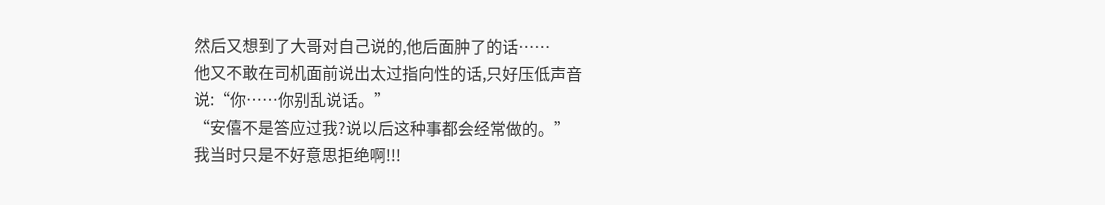然后又想到了大哥对自己说的,他后面肿了的话……
他又不敢在司机面前说出太过指向性的话,只好压低声音说:“你……你别乱说话。”
“安僖不是答应过我?说以后这种事都会经常做的。”
我当时只是不好意思拒绝啊!!!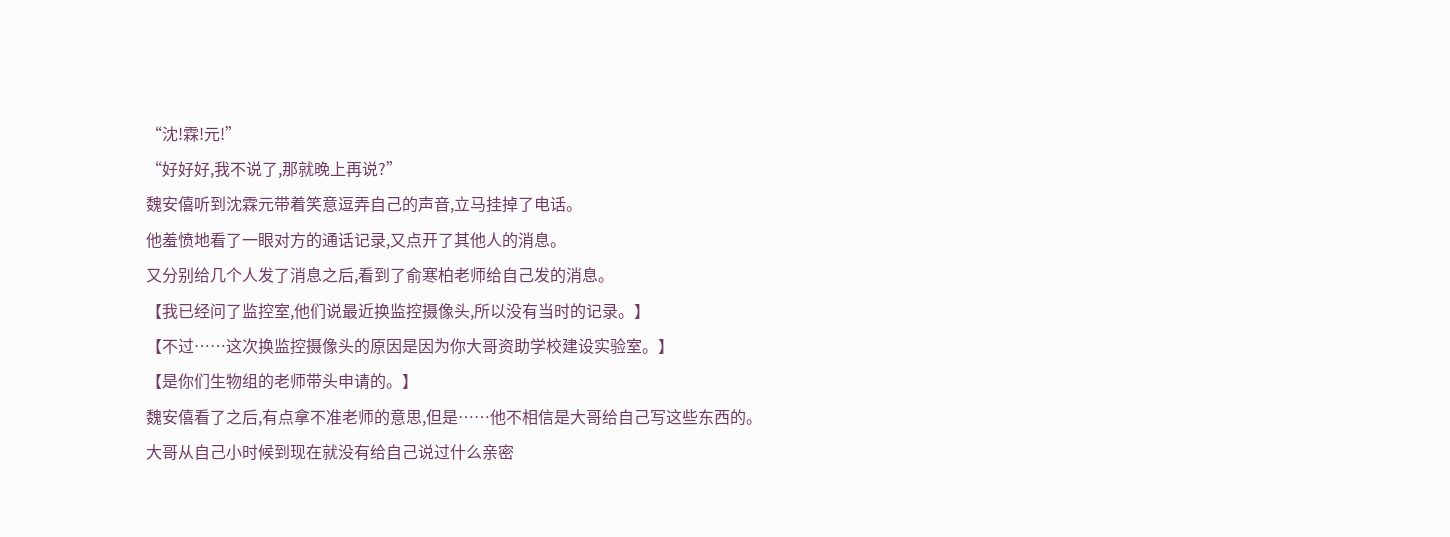“沈!霖!元!”
“好好好,我不说了,那就晚上再说?”
魏安僖听到沈霖元带着笑意逗弄自己的声音,立马挂掉了电话。
他羞愤地看了一眼对方的通话记录,又点开了其他人的消息。
又分别给几个人发了消息之后,看到了俞寒柏老师给自己发的消息。
【我已经问了监控室,他们说最近换监控摄像头,所以没有当时的记录。】
【不过……这次换监控摄像头的原因是因为你大哥资助学校建设实验室。】
【是你们生物组的老师带头申请的。】
魏安僖看了之后,有点拿不准老师的意思,但是……他不相信是大哥给自己写这些东西的。
大哥从自己小时候到现在就没有给自己说过什么亲密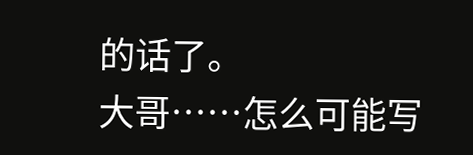的话了。
大哥……怎么可能写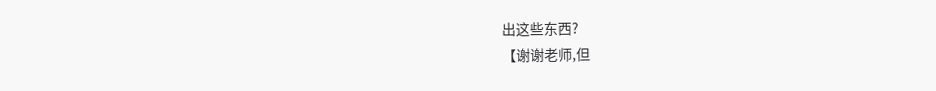出这些东西?
【谢谢老师,但